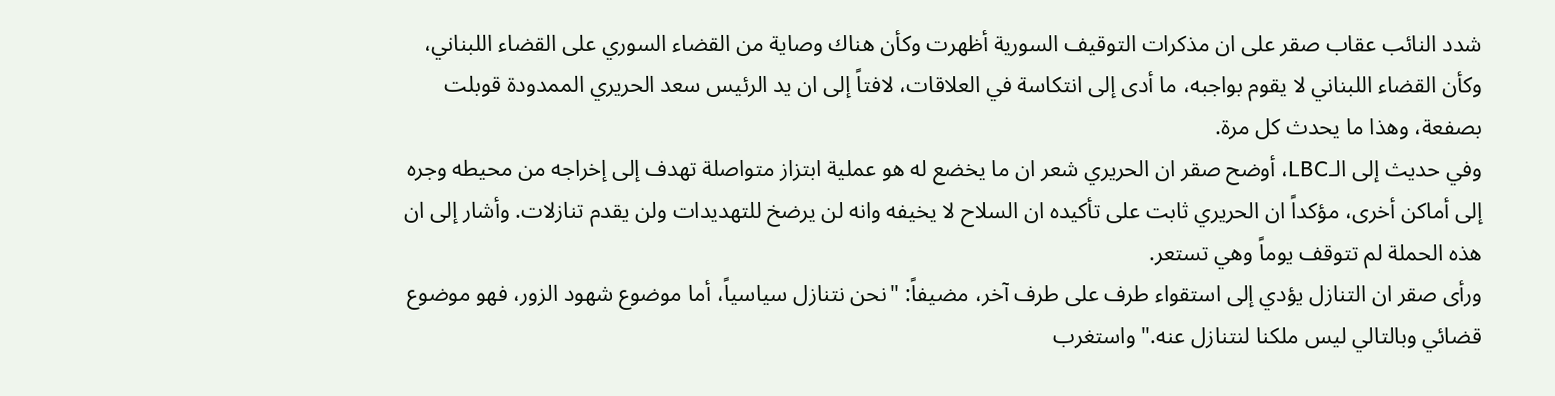شدد النائب عقاب صقر على ان مذكرات التوقيف السورية أظهرت وكأن هناك وصاية من القضاء السوري على القضاء اللبناني، وكأن القضاء اللبناني لا يقوم بواجبه، ما أدى إلى انتكاسة في العلاقات، لافتاً إلى ان يد الرئيس سعد الحريري الممدودة قوبلت بصفعة، وهذا ما يحدث كل مرة.
وفي حديث إلى الـLBC، أوضح صقر ان الحريري شعر ان ما يخضع له هو عملية ابتزاز متواصلة تهدف إلى إخراجه من محيطه وجره إلى أماكن أخرى، مؤكداً ان الحريري ثابت على تأكيده ان السلاح لا يخيفه وانه لن يرضخ للتهديدات ولن يقدم تنازلات. وأشار إلى ان هذه الحملة لم تتوقف يوماً وهي تستعر.
ورأى صقر ان التنازل يؤدي إلى استقواء طرف على طرف آخر، مضيفاً: "نحن نتنازل سياسياً، أما موضوع شهود الزور، فهو موضوع قضائي وبالتالي ليس ملكنا لنتنازل عنه." واستغرب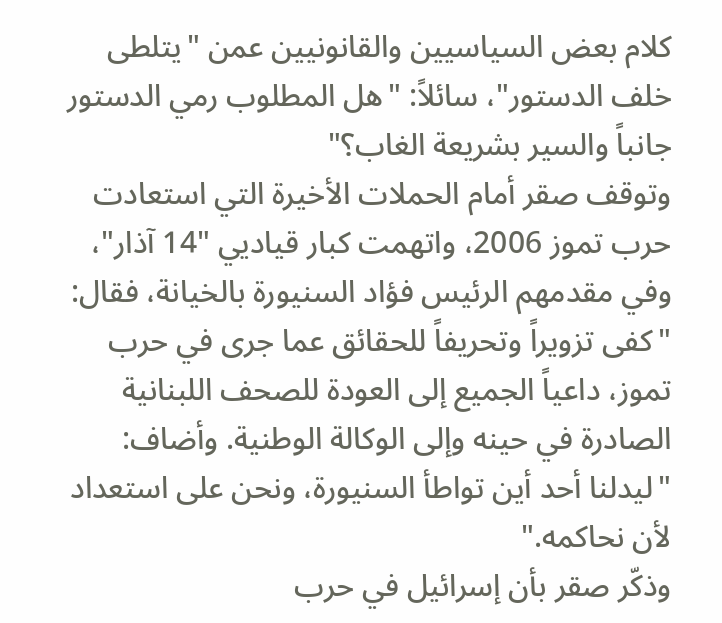كلام بعض السياسيين والقانونيين عمن "يتلطى خلف الدستور"، سائلاً: "هل المطلوب رمي الدستور جانباً والسير بشريعة الغاب؟"
وتوقف صقر أمام الحملات الأخيرة التي استعادت حرب تموز 2006، واتهمت كبار قياديي "14 آذار"، وفي مقدمهم الرئيس فؤاد السنيورة بالخيانة، فقال: "كفى تزويراً وتحريفاً للحقائق عما جرى في حرب تموز، داعياً الجميع إلى العودة للصحف اللبنانية الصادرة في حينه وإلى الوكالة الوطنية. وأضاف: "ليدلنا أحد أين تواطأ السنيورة، ونحن على استعداد لأن نحاكمه."
وذكّر صقر بأن إسرائيل في حرب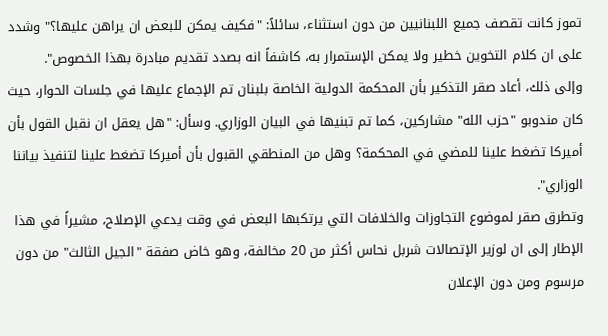تموز كانت تقصف جميع اللبنانيين من دون استثناء، سائلاً: "فكيف يمكن للبعض ان يراهن عليها؟" وشدد على ان كلام التخوين خطير ولا يمكن الإستمرار به، كاشفاً انه بصدد تقديم مبادرة بهذا الخصوص".
وإلى ذلك، أعاد صقر التذكير بأن المحكمة الدولية الخاصة بلبنان تم الإجماع عليها في جلسات الحوار، حيث كان مندوبو "حزب الله" مشاركين، كما تم تبنيها في البيان الوزاري. وسأل: "هل يعقل ان نقبل القول بأن أميركا تضغط علينا للمضي في المحكمة؟ وهل من المنطقي القبول بأن أميركا تضغط علينا لتنفيذ بياننا الوزاري".
وتطرق صقر لموضوع التجاوزات والخلافات التي يرتكبها البعض في وقت يدعي الإصلاح، مشيراً في هذا الإطار إلى ان لوزير الإتصالات شربل نحاس أكثر من 20 مخالفة، وهو خاض صفقة "الجيل الثالث" من دون مرسوم ومن دون الإعلان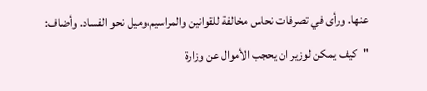عنها. ورأى في تصرفات نحاس مخالفة للقوانين والمراسيم،وميل نحو الفساد. وأضاف: "كيف يمكن لوزير ان يحجب الأموال عن وزارة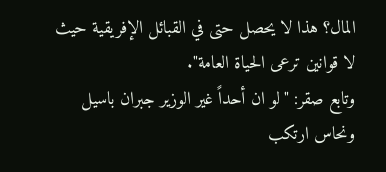المال؟ هذا لا يحصل حتى في القبائل الإفريقية حيث لا قوانين ترعى الحياة العامة".
وتابع صقر: "لو ان أحداً غير الوزير جبران باسيل ونحاس ارتكب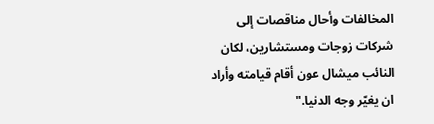المخالفات وأحال مناقصات إلى شركات زوجات ومستشارين، لكان النائب ميشال عون أقام قيامته وأراد ان يغيّر وجه الدنيا."